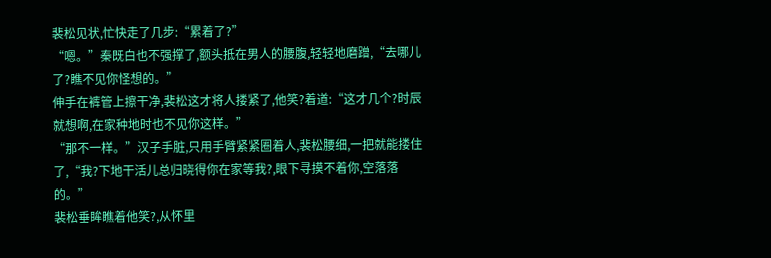裴松见状,忙快走了几步:“累着了?”
“嗯。”秦既白也不强撑了,额头抵在男人的腰腹,轻轻地磨蹭,“去哪儿了?瞧不见你怪想的。”
伸手在裤管上擦干净,裴松这才将人搂紧了,他笑?着道:“这才几个?时辰就想啊,在家种地时也不见你这样。”
“那不一样。”汉子手脏,只用手臂紧紧圈着人,裴松腰细,一把就能搂住了,“我?下地干活儿总归晓得你在家等我?,眼下寻摸不着你,空落落的。”
裴松垂眸瞧着他笑?,从怀里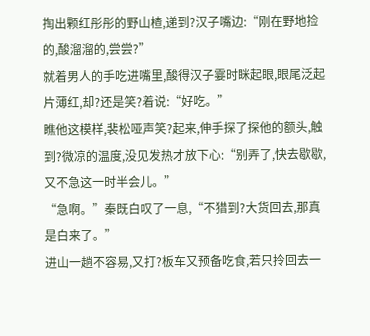掏出颗红彤彤的野山楂,递到?汉子嘴边:“刚在野地捡的,酸溜溜的,尝尝?”
就着男人的手吃进嘴里,酸得汉子霎时眯起眼,眼尾泛起片薄红,却?还是笑?着说:“好吃。”
瞧他这模样,裴松哑声笑?起来,伸手探了探他的额头,触到?微凉的温度,没见发热才放下心:“别弄了,快去歇歇,又不急这一时半会儿。”
“急啊。”秦既白叹了一息,“不猎到?大货回去,那真是白来了。”
进山一趟不容易,又打?板车又预备吃食,若只拎回去一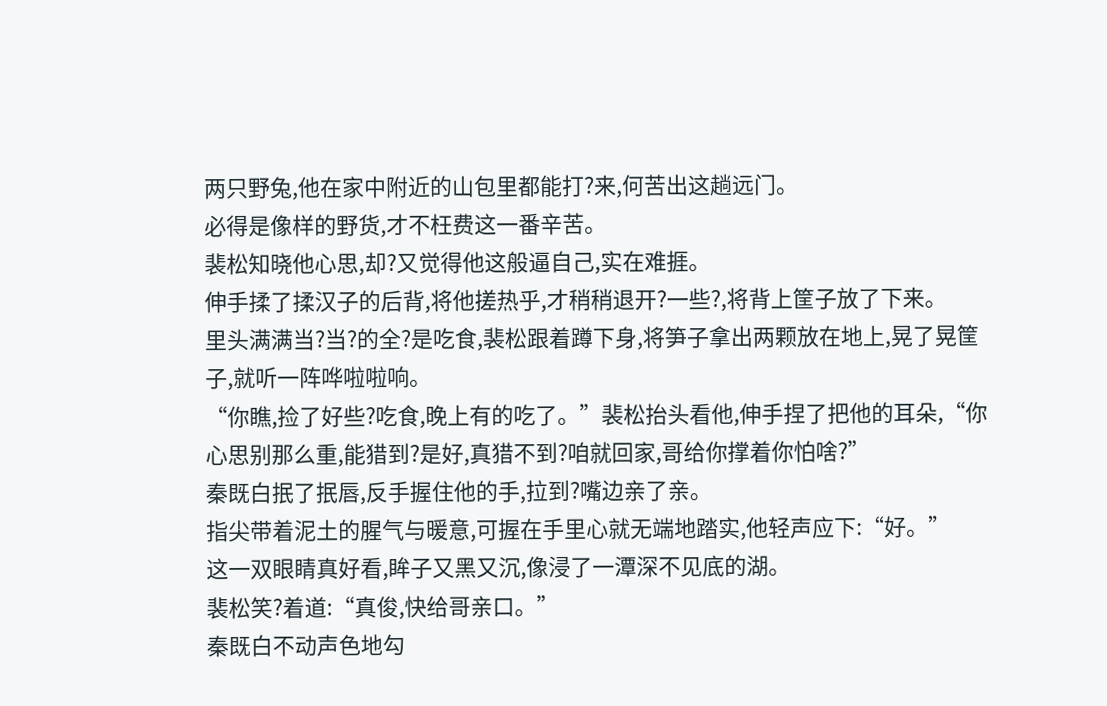两只野兔,他在家中附近的山包里都能打?来,何苦出这趟远门。
必得是像样的野货,才不枉费这一番辛苦。
裴松知晓他心思,却?又觉得他这般逼自己,实在难捱。
伸手揉了揉汉子的后背,将他搓热乎,才稍稍退开?一些?,将背上筐子放了下来。
里头满满当?当?的全?是吃食,裴松跟着蹲下身,将笋子拿出两颗放在地上,晃了晃筐子,就听一阵哗啦啦响。
“你瞧,捡了好些?吃食,晚上有的吃了。”裴松抬头看他,伸手捏了把他的耳朵,“你心思别那么重,能猎到?是好,真猎不到?咱就回家,哥给你撑着你怕啥?”
秦既白抿了抿唇,反手握住他的手,拉到?嘴边亲了亲。
指尖带着泥土的腥气与暖意,可握在手里心就无端地踏实,他轻声应下:“好。”
这一双眼睛真好看,眸子又黑又沉,像浸了一潭深不见底的湖。
裴松笑?着道:“真俊,快给哥亲口。”
秦既白不动声色地勾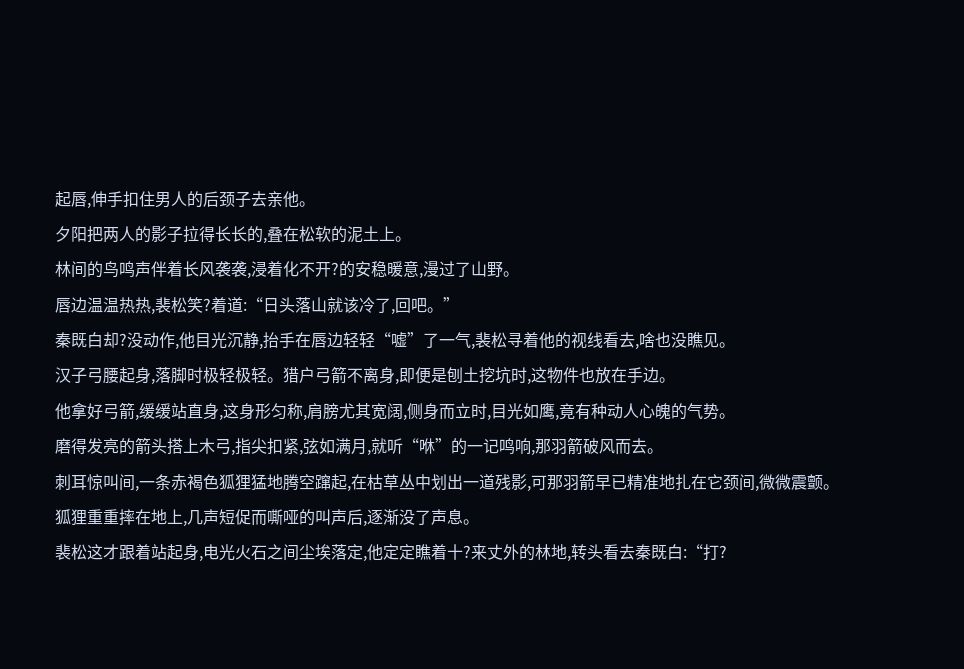起唇,伸手扣住男人的后颈子去亲他。
夕阳把两人的影子拉得长长的,叠在松软的泥土上。
林间的鸟鸣声伴着长风袭袭,浸着化不开?的安稳暖意,漫过了山野。
唇边温温热热,裴松笑?着道:“日头落山就该冷了,回吧。”
秦既白却?没动作,他目光沉静,抬手在唇边轻轻“嘘”了一气,裴松寻着他的视线看去,啥也没瞧见。
汉子弓腰起身,落脚时极轻极轻。猎户弓箭不离身,即便是刨土挖坑时,这物件也放在手边。
他拿好弓箭,缓缓站直身,这身形匀称,肩膀尤其宽阔,侧身而立时,目光如鹰,竟有种动人心魄的气势。
磨得发亮的箭头搭上木弓,指尖扣紧,弦如满月,就听“咻”的一记鸣响,那羽箭破风而去。
刺耳惊叫间,一条赤褐色狐狸猛地腾空蹿起,在枯草丛中划出一道残影,可那羽箭早已精准地扎在它颈间,微微震颤。
狐狸重重摔在地上,几声短促而嘶哑的叫声后,逐渐没了声息。
裴松这才跟着站起身,电光火石之间尘埃落定,他定定瞧着十?来丈外的林地,转头看去秦既白:“打?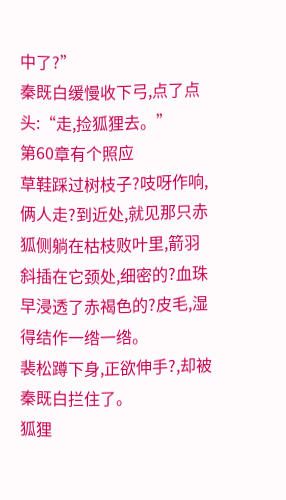中了?”
秦既白缓慢收下弓,点了点头:“走,捡狐狸去。”
第60章有个照应
草鞋踩过树枝子?吱呀作响,俩人走?到近处,就见那只赤狐侧躺在枯枝败叶里,箭羽斜插在它颈处,细密的?血珠早浸透了赤褐色的?皮毛,湿得结作一绺一绺。
裴松蹲下身,正欲伸手?,却被秦既白拦住了。
狐狸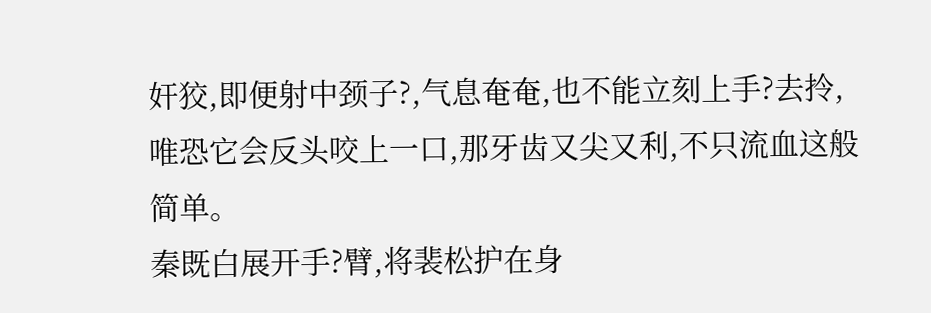奸狡,即便射中颈子?,气息奄奄,也不能立刻上手?去拎,唯恐它会反头咬上一口,那牙齿又尖又利,不只流血这般简单。
秦既白展开手?臂,将裴松护在身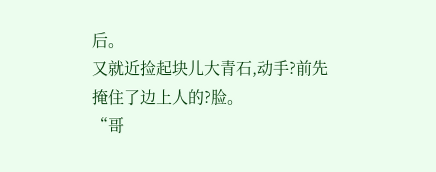后。
又就近捡起块儿大青石,动手?前先掩住了边上人的?脸。
“哥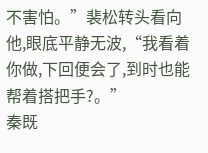不害怕。”裴松转头看向他,眼底平静无波,“我看着你做,下回便会了,到时也能帮着搭把手?。”
秦既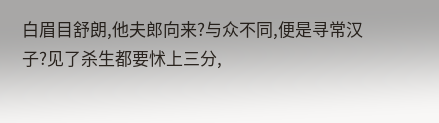白眉目舒朗,他夫郎向来?与众不同,便是寻常汉子?见了杀生都要怵上三分,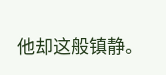他却这般镇静。